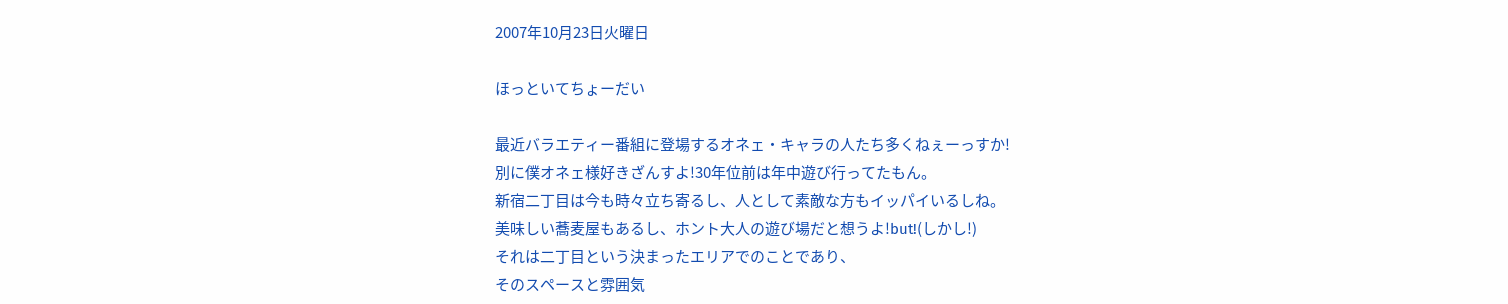2007年10月23日火曜日

ほっといてちょーだい

最近バラエティー番組に登場するオネェ・キャラの人たち多くねぇーっすか!
別に僕オネェ様好きざんすよ!30年位前は年中遊び行ってたもん。
新宿二丁目は今も時々立ち寄るし、人として素敵な方もイッパイいるしね。
美味しい蕎麦屋もあるし、ホント大人の遊び場だと想うよ!but!(しかし!)
それは二丁目という決まったエリアでのことであり、
そのスペースと雰囲気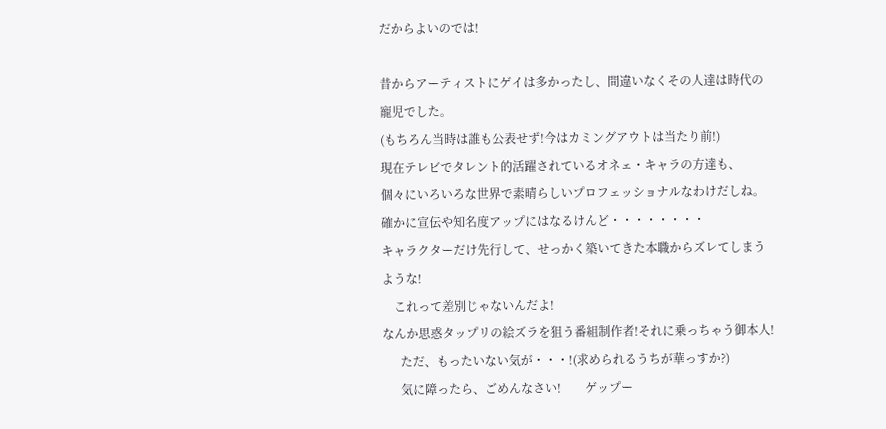だからよいのでは!

昔からアーティストにゲイは多かったし、間違いなくその人達は時代の寵児でした。
(もちろん当時は誰も公表せず!今はカミングアウトは当たり前!)
現在テレビでタレント的活躍されているオネェ・キャラの方達も、
個々にいろいろな世界で素晴らしいプロフェッショナルなわけだしね。
確かに宣伝や知名度アップにはなるけんど・・・・・・・・
キャラクターだけ先行して、せっかく築いてきた本職からズレてしまうような!
    これって差別じゃないんだよ!
なんか思惑タップリの絵ズラを狙う番組制作者!それに乗っちゃう御本人!
      ただ、もったいない気が・・・!(求められるうちが華っすか?)
      気に障ったら、ごめんなさい!        ゲップー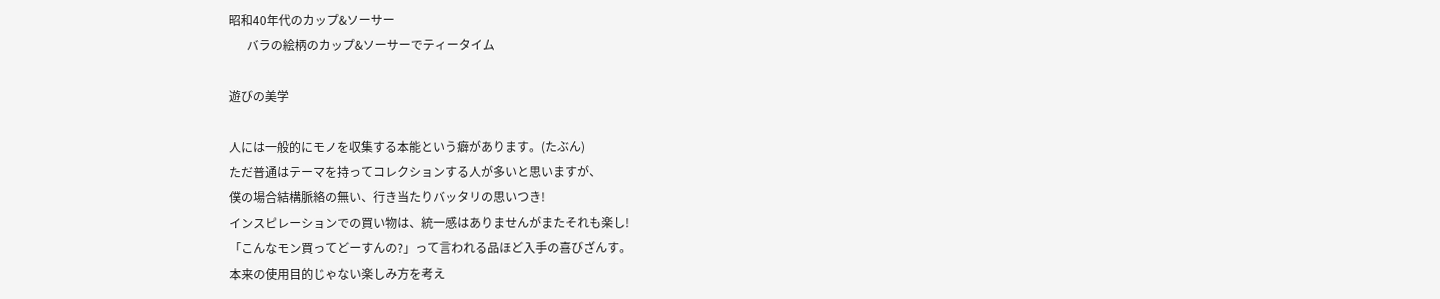昭和40年代のカップ&ソーサー
      バラの絵柄のカップ&ソーサーでティータイム

遊びの美学

人には一般的にモノを収集する本能という癖があります。(たぶん)
ただ普通はテーマを持ってコレクションする人が多いと思いますが、
僕の場合結構脈絡の無い、行き当たりバッタリの思いつき!
インスピレーションでの買い物は、統一感はありませんがまたそれも楽し!
「こんなモン買ってどーすんの?」って言われる品ほど入手の喜びざんす。
本来の使用目的じゃない楽しみ方を考え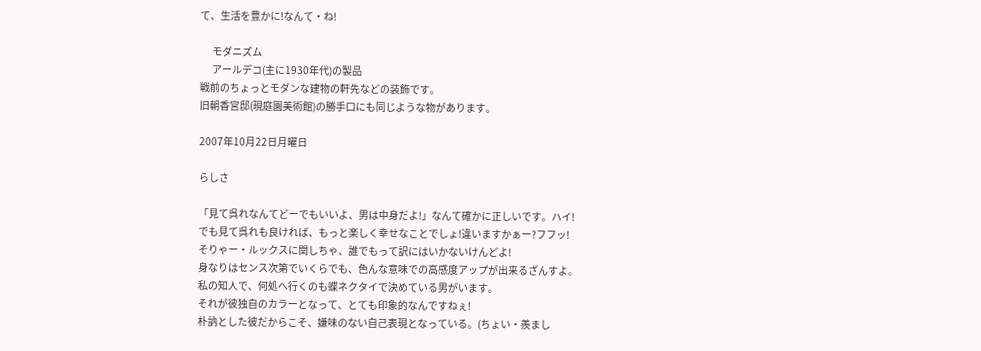て、生活を豊かに!なんて・ね!

      モダニズム
      アールデコ(主に1930年代)の製品
戦前のちょっとモダンな建物の軒先などの装飾です。
旧朝香宮邸(現庭園美術館)の勝手口にも同じような物があります。

2007年10月22日月曜日

らしさ

「見て呉れなんてどーでもいいよ、男は中身だよ!」なんて確かに正しいです。ハイ!
でも見て呉れも良ければ、もっと楽しく幸せなことでしょ!違いますかぁー?フフッ!
そりゃー・ルックスに関しちゃ、誰でもって訳にはいかないけんどよ!
身なりはセンス次第でいくらでも、色んな意味での高感度アップが出来るざんすよ。
私の知人で、何処へ行くのも蝶ネクタイで決めている男がいます。
それが彼独自のカラーとなって、とても印象的なんですねぇ!
朴訥とした彼だからこそ、嫌味のない自己表現となっている。(ちょい・羨まし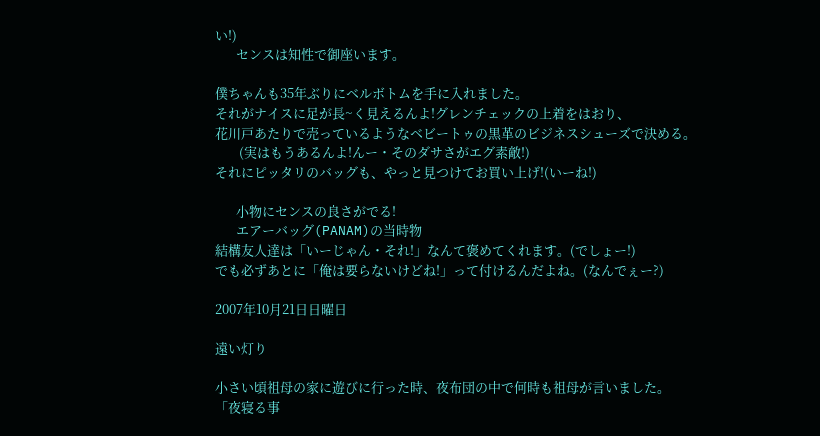い!)
       センスは知性で御座います。

僕ちゃんも35年ぶりにベルボトムを手に入れました。
それがナイスに足が長~く見えるんよ!グレンチェックの上着をはおり、
花川戸あたりで売っているようなベビートゥの黒革のビジネスシューズで決める。
        (実はもうあるんよ!んー・そのダサさがエグ素敵!)
それにピッタリのバッグも、やっと見つけてお買い上げ!(いーね!)

       小物にセンスの良さがでる!
       エアーバッグ(PANAM)の当時物
結構友人達は「いーじゃん・それ!」なんて褒めてくれます。(でしょー!)
でも必ずあとに「俺は要らないけどね!」って付けるんだよね。(なんでぇー?)

2007年10月21日日曜日

遠い灯り

小さい頃祖母の家に遊びに行った時、夜布団の中で何時も祖母が言いました。
「夜寝る事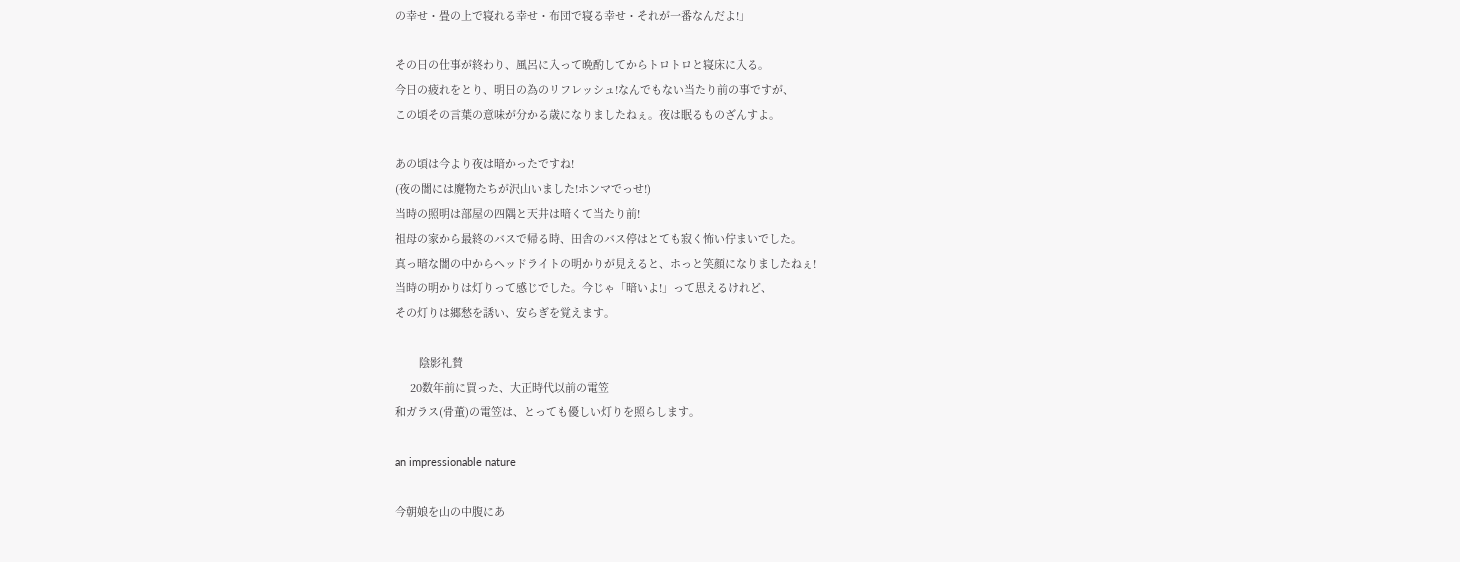の幸せ・畳の上で寝れる幸せ・布団で寝る幸せ・それが一番なんだよ!」

その日の仕事が終わり、風呂に入って晩酌してからトロトロと寝床に入る。
今日の疲れをとり、明日の為のリフレッシュ!なんでもない当たり前の事ですが、
この頃その言葉の意味が分かる歳になりましたねぇ。夜は眠るものざんすよ。

あの頃は今より夜は暗かったですね!
(夜の闇には魔物たちが沢山いました!ホンマでっせ!)
当時の照明は部屋の四隅と天井は暗くて当たり前!
祖母の家から最終のバスで帰る時、田舎のバス停はとても寂く怖い佇まいでした。
真っ暗な闇の中からヘッドライトの明かりが見えると、ホっと笑顔になりましたねぇ!
当時の明かりは灯りって感じでした。今じゃ「暗いよ!」って思えるけれど、
その灯りは郷愁を誘い、安らぎを覚えます。

        陰影礼賛
     20数年前に買った、大正時代以前の電笠
和ガラス(骨董)の電笠は、とっても優しい灯りを照らします。

an impressionable nature

今朝娘を山の中腹にあ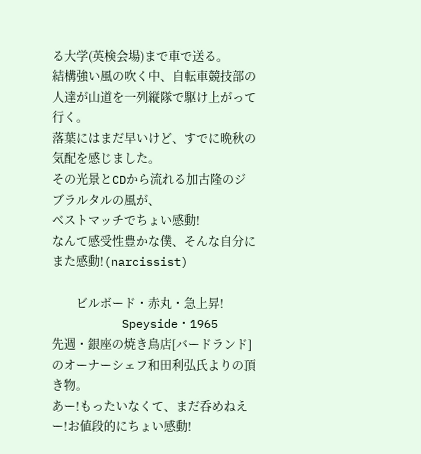る大学(英検会場)まで車で送る。
結構強い風の吹く中、自転車競技部の人達が山道を一列縦隊で駆け上がって行く。
落葉にはまだ早いけど、すでに晩秋の気配を感じました。
その光景とCDから流れる加古隆のジブラルタルの風が、
ベストマッチでちょい感動!
なんて感受性豊かな僕、そんな自分にまた感動!(narcissist)

        ビルボード・赤丸・急上昇!
          Speyside・1965
先週・銀座の焼き鳥店[バードランド]のオーナーシェフ和田利弘氏よりの頂き物。
あー!もったいなくて、まだ呑めねえー!お値段的にちょい感動!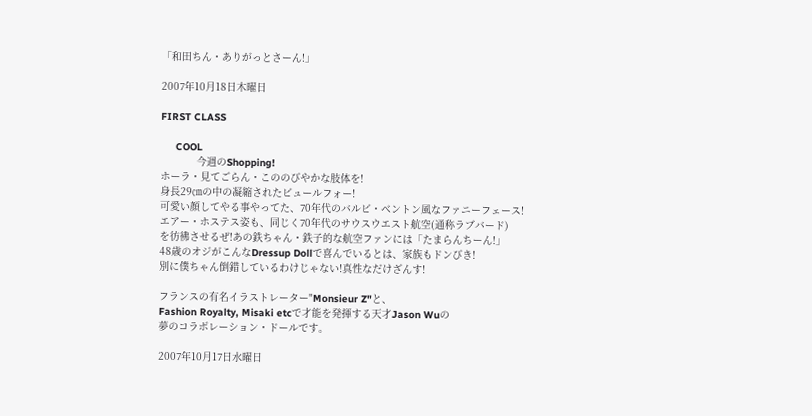「和田ちん・ありがっとさーん!」

2007年10月18日木曜日

FIRST CLASS

     COOL
            今週のShopping!
ホーラ・見てごらん・こののびやかな肢体を!
身長29㎝の中の凝縮されたビュールフォー!
可愛い顔してやる事やってた、70年代のバルビ・ベントン風なファニーフェース!
エアー・ホステス姿も、同じく70年代のサウスウエスト航空(通称ラブバード)
を彷彿させるぜ!あの鉄ちゃん・鉄子的な航空ファンには「たまらんちーん!」
48歳のオジがこんなDressup Dollで喜んでいるとは、家族もドンびき!
別に僕ちゃん倒錯しているわけじゃない!真性なだけざんす!

フランスの有名イラストレーター"Monsieur Z"と、
Fashion Royalty, Misaki etcで才能を発揮する天才Jason Wuの
夢のコラボレーション・ドールです。

2007年10月17日水曜日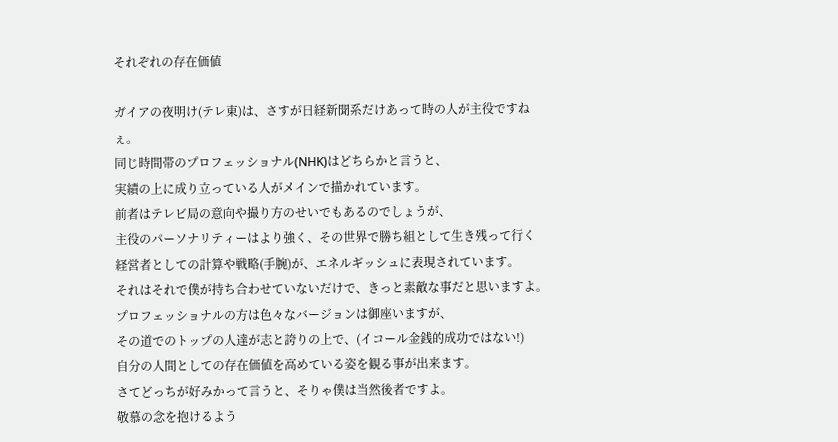それぞれの存在価値

ガイアの夜明け(テレ東)は、さすが日経新聞系だけあって時の人が主役ですねぇ。
同じ時間帯のプロフェッショナル(NHK)はどちらかと言うと、
実績の上に成り立っている人がメインで描かれています。
前者はテレビ局の意向や撮り方のせいでもあるのでしょうが、
主役のパーソナリティーはより強く、その世界で勝ち組として生き残って行く
経営者としての計算や戦略(手腕)が、エネルギッシュに表現されています。
それはそれで僕が持ち合わせていないだけで、きっと素敵な事だと思いますよ。
プロフェッショナルの方は色々なバージョンは御座いますが、
その道でのトップの人達が志と誇りの上で、(イコール金銭的成功ではない!)
自分の人間としての存在価値を高めている姿を観る事が出来ます。
さてどっちが好みかって言うと、そりゃ僕は当然後者ですよ。
敬慕の念を抱けるよう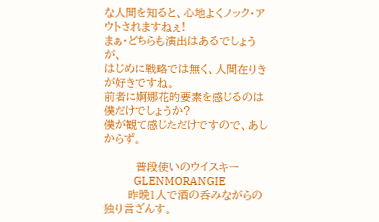な人間を知ると、心地よくノック・アウトされますねぇ!
まぁ・どちらも演出はあるでしょうが、
はじめに戦略では無く、人間在りきが好きですね。
前者に婀娜花的要素を感じるのは僕だけでしょうか?
僕が観て感じただけですので、あしからず。

        普段使いのウイスキー
          GLENMORANGIE
      昨晩1人で酒の呑みながらの独り言ざんす。